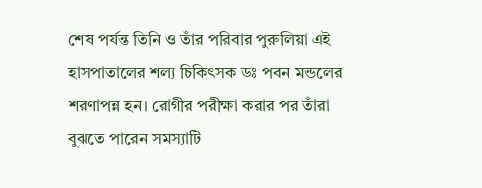শেষ পর্যন্ত তিনি ও তাঁর পরিবার পুরুলিয়া এই হাসপাতালের শল্য চিকিৎসক ডঃ পবন মন্ডলের শরণাপন্ন হন। রোগীর পরীক্ষা করার পর তাঁরা বুঝতে পারেন সমস্যাটি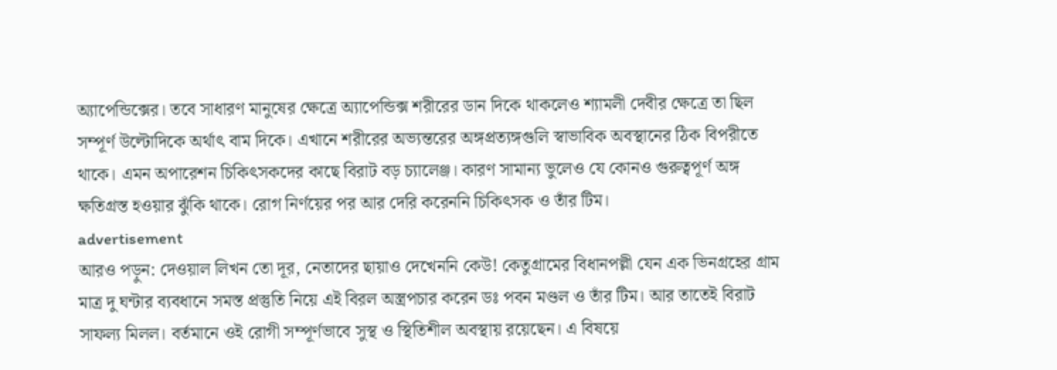অ্যাপেন্ডিক্সের। তবে সাধারণ মানুষের ক্ষেত্রে অ্যাপেন্ডিক্স শরীরের ডান দিকে থাকলেও শ্যামলী দেবীর ক্ষেত্রে তা ছিল সম্পূর্ণ উল্টোদিকে অর্থাৎ বাম দিকে। এখানে শরীরের অভ্যন্তরের অঙ্গপ্রত্যঙ্গগুলি স্বাভাবিক অবস্থানের ঠিক বিপরীতে থাকে। এমন অপারেশন চিকিৎসকদের কাছে বিরাট বড় চ্যালেঞ্জ। কারণ সামান্য ভুলেও যে কোনও গুরুত্বপূর্ণ অঙ্গ ক্ষতিগ্রস্ত হওয়ার ঝুঁকি থাকে। রোগ নির্ণয়ের পর আর দেরি করেননি চিকিৎসক ও তাঁর টিম।
advertisement
আরও পড়ুন: দেওয়াল লিখন তো দূর, নেতাদের ছায়াও দেখেননি কেউ! কেতুগ্রামের বিধানপল্লী যেন এক ভিনগ্রহের গ্রাম
মাত্র দু ঘন্টার ব্যবধানে সমস্ত প্রস্তুতি নিয়ে এই বিরল অস্ত্রপচার করেন ডঃ পবন মণ্ডল ও তাঁর টিম। আর তাতেই বিরাট সাফল্য মিলল। বর্তমানে ওই রোগী সম্পূর্ণভাবে সুস্থ ও স্থিতিশীল অবস্থায় রয়েছেন। এ বিষয়ে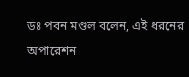ডঃ পবন মণ্ডল বলেন, এই ধরনের অপারেশন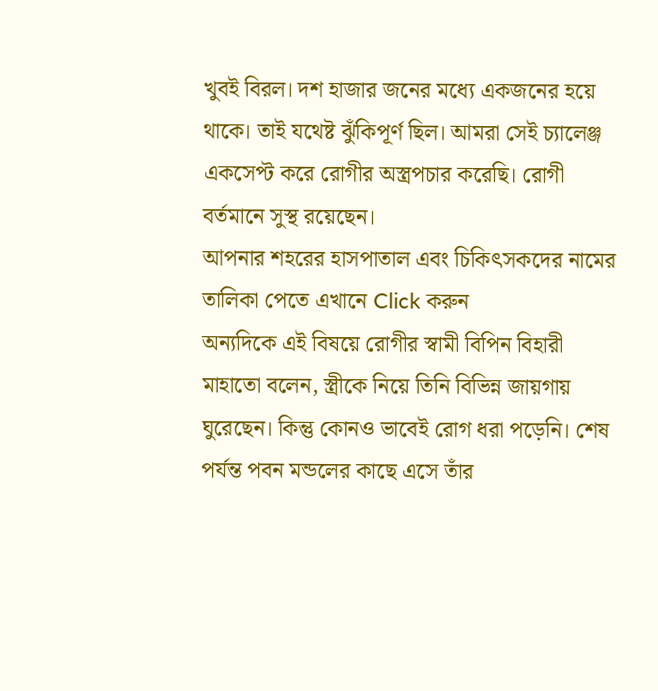খুবই বিরল। দশ হাজার জনের মধ্যে একজনের হয়ে থাকে। তাই যথেষ্ট ঝুঁকিপূর্ণ ছিল। আমরা সেই চ্যালেঞ্জ একসেপ্ট করে রোগীর অস্ত্রপচার করেছি। রোগী বর্তমানে সুস্থ রয়েছেন।
আপনার শহরের হাসপাতাল এবং চিকিৎসকদের নামের তালিকা পেতে এখানে Click করুন
অন্যদিকে এই বিষয়ে রোগীর স্বামী বিপিন বিহারী মাহাতো বলেন, স্ত্রীকে নিয়ে তিনি বিভিন্ন জায়গায় ঘুরেছেন। কিন্তু কোনও ভাবেই রোগ ধরা পড়েনি। শেষ পর্যন্ত পবন মন্ডলের কাছে এসে তাঁর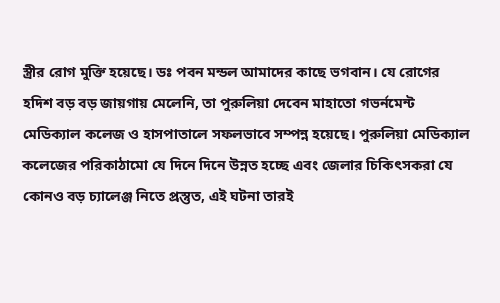স্ত্রীর রোগ মুক্তি হয়েছে। ডঃ পবন মন্ডল আমাদের কাছে ভগবান। যে রোগের হদিশ বড় বড় জায়গায় মেলেনি, তা পুরুলিয়া দেবেন মাহাতো গভর্নমেন্ট মেডিক্যাল কলেজ ও হাসপাতালে সফলভাবে সম্পন্ন হয়েছে। পুরুলিয়া মেডিক্যাল কলেজের পরিকাঠামো যে দিনে দিনে উন্নত হচ্ছে এবং জেলার চিকিৎসকরা যে কোনও বড় চ্যালেঞ্জ নিতে প্রস্তুত, এই ঘটনা তারই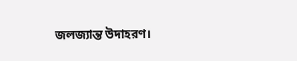জলজ্যান্ত উদাহরণ।